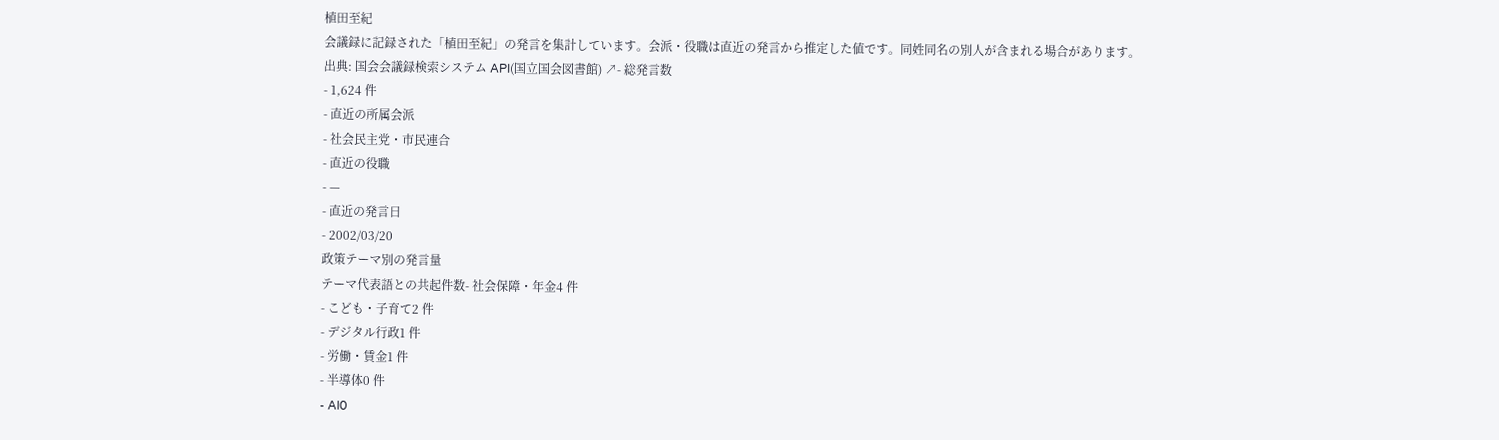植田至紀
会議録に記録された「植田至紀」の発言を集計しています。会派・役職は直近の発言から推定した値です。同姓同名の別人が含まれる場合があります。
出典: 国会会議録検索システム API(国立国会図書館) ↗- 総発言数
- 1,624 件
- 直近の所属会派
- 社会民主党・市民連合
- 直近の役職
- —
- 直近の発言日
- 2002/03/20
政策テーマ別の発言量
テーマ代表語との共起件数- 社会保障・年金4 件
- こども・子育て2 件
- デジタル行政1 件
- 労働・賃金1 件
- 半導体0 件
- AI0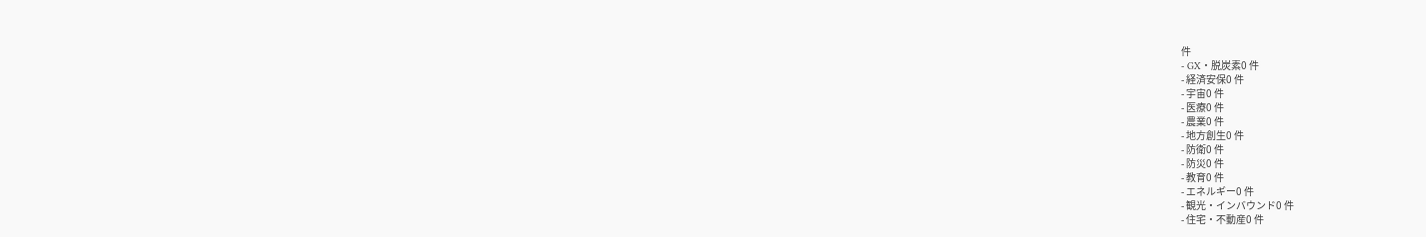件
- GX・脱炭素0 件
- 経済安保0 件
- 宇宙0 件
- 医療0 件
- 農業0 件
- 地方創生0 件
- 防衛0 件
- 防災0 件
- 教育0 件
- エネルギー0 件
- 観光・インバウンド0 件
- 住宅・不動産0 件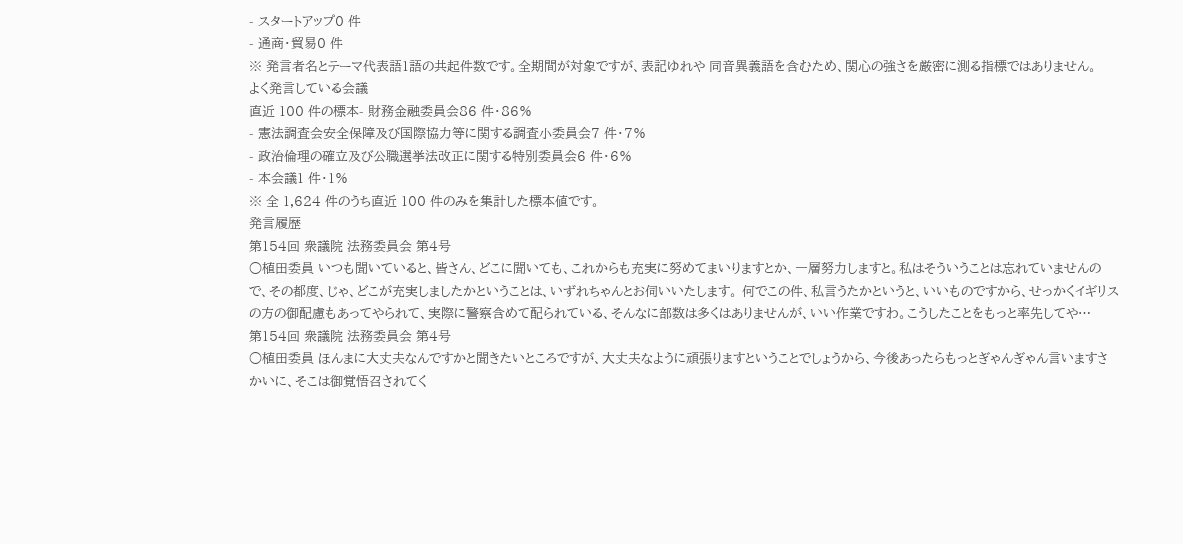- スタートアップ0 件
- 通商・貿易0 件
※ 発言者名とテーマ代表語1語の共起件数です。全期間が対象ですが、表記ゆれや 同音異義語を含むため、関心の強さを厳密に測る指標ではありません。
よく発言している会議
直近 100 件の標本- 財務金融委員会86 件・86%
- 憲法調査会安全保障及び国際協力等に関する調査小委員会7 件・7%
- 政治倫理の確立及び公職選挙法改正に関する特別委員会6 件・6%
- 本会議1 件・1%
※ 全 1,624 件のうち直近 100 件のみを集計した標本値です。
発言履歴
第154回 衆議院 法務委員会 第4号
○植田委員 いつも聞いていると、皆さん、どこに聞いても、これからも充実に努めてまいりますとか、一層努力しますと。私はそういうことは忘れていませんので、その都度、じゃ、どこが充実しましたかということは、いずれちゃんとお伺いいたします。 何でこの件、私言うたかというと、いいものですから、せっかくイギリスの方の御配慮もあってやられて、実際に警察含めて配られている、そんなに部数は多くはありませんが、いい作業ですわ。こうしたことをもっと率先してや…
第154回 衆議院 法務委員会 第4号
○植田委員 ほんまに大丈夫なんですかと聞きたいところですが、大丈夫なように頑張りますということでしょうから、今後あったらもっとぎゃんぎゃん言いますさかいに、そこは御覚悟召されてく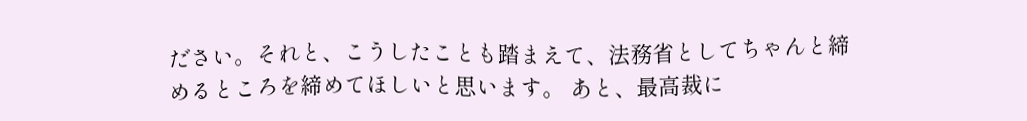ださい。それと、こうしたことも踏まえて、法務省としてちゃんと締めるところを締めてほしいと思います。 あと、最高裁に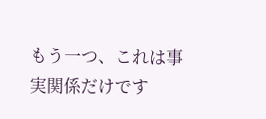もう一つ、これは事実関係だけです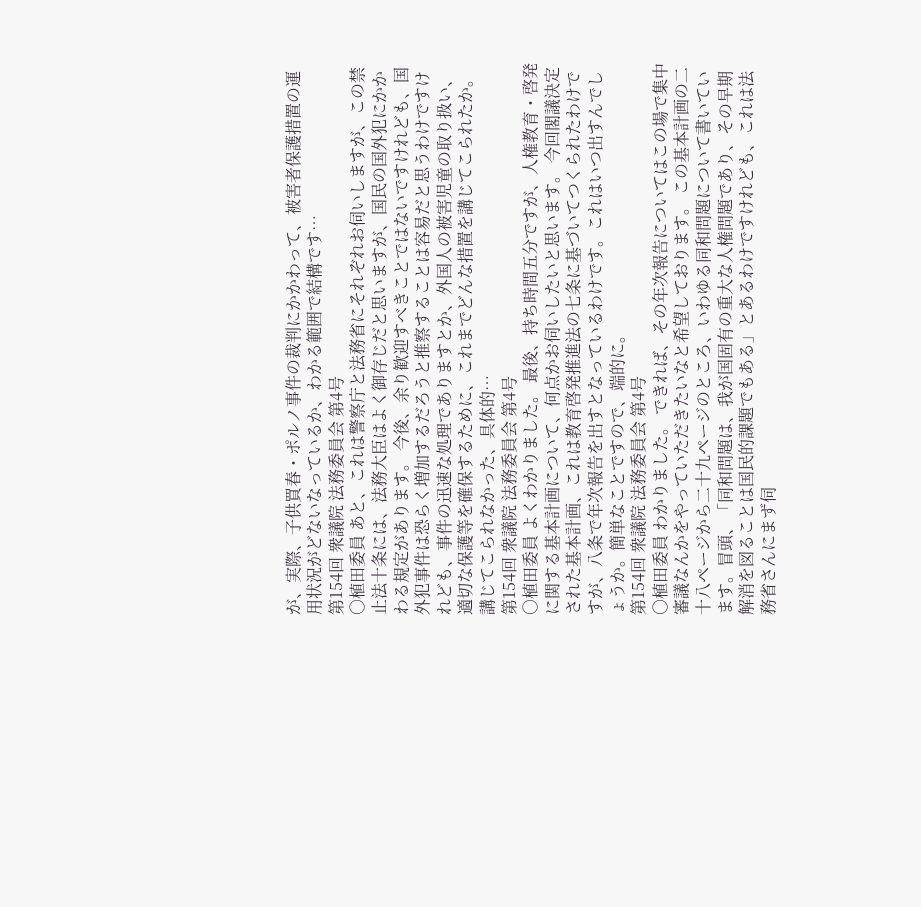が、実際、子供買春・ポルノ事件の裁判にかかわって、被害者保護措置の運用状況がどないなっているか、わかる範囲で結構です…
第154回 衆議院 法務委員会 第4号
○植田委員 あと、これは警察庁と法務省にそれぞれお伺いしますが、この禁止法十条には、法務大臣はよく御存じだと思いますが、国民の国外犯にかかわる規定があります。 今後、余り歓迎すべきことではないですけれども、国外犯事件は恐らく増加するだろうと推察することは容易だと思うわけですけれども、事件の迅速な処理でありますとか、外国人の被害児童の取り扱い、適切な保護等を確保するために、これまでどんな措置を講じてこられたか。講じてこられなかった、具体的…
第154回 衆議院 法務委員会 第4号
○植田委員 よくわかりました。 最後、持ち時間五分ですが、人権教育・啓発に関する基本計画について、何点かお伺いしたいと思います。 今回閣議決定された基本計画、これは教育啓発推進法の七条に基づいてつくられたわけですが、八条で年次報告を出すとなっているわけです。これはいつ出すんでしょうか。簡単なことですので、端的に。
第154回 衆議院 法務委員会 第4号
○植田委員 わかりました。 できれば、その年次報告についてはこの場で集中審議なんかをやっていただきたいなと希望しております。 この基本計画の二十八ページから二十九ページのところ、いわゆる同和問題について書いています。冒頭、「同和問題は、我が国固有の重大な人権問題であり、その早期解消を図ることは国民的課題でもある」とあるわけですけれども、これは法務省さんにまず伺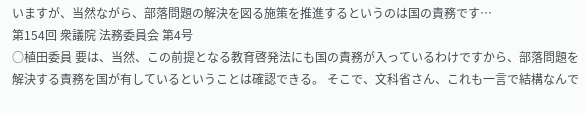いますが、当然ながら、部落問題の解決を図る施策を推進するというのは国の責務です…
第154回 衆議院 法務委員会 第4号
○植田委員 要は、当然、この前提となる教育啓発法にも国の責務が入っているわけですから、部落問題を解決する責務を国が有しているということは確認できる。 そこで、文科省さん、これも一言で結構なんで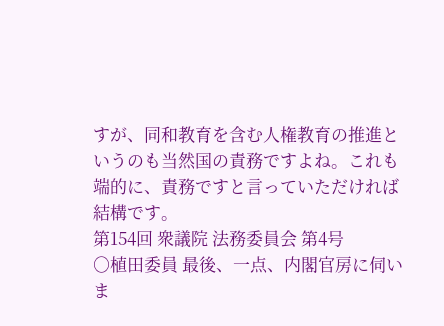すが、同和教育を含む人権教育の推進というのも当然国の責務ですよね。これも端的に、責務ですと言っていただければ結構です。
第154回 衆議院 法務委員会 第4号
○植田委員 最後、一点、内閣官房に伺いま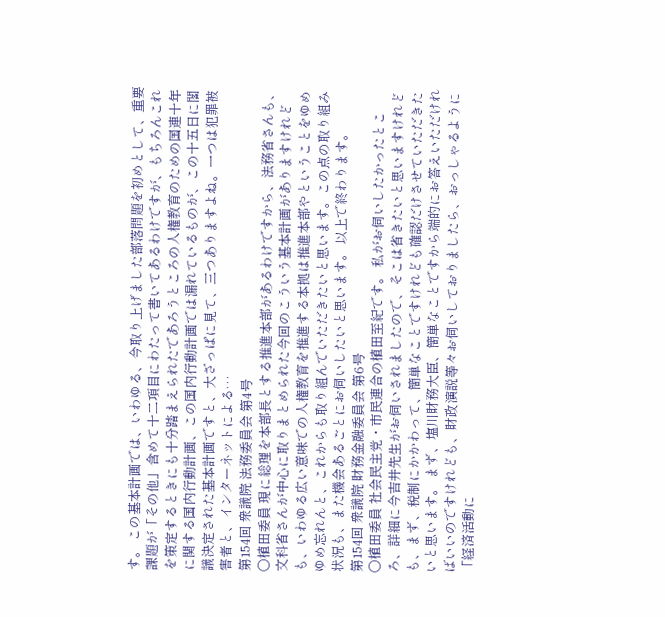す。 この基本計画では、いわゆる、今取り上げました部落問題を初めとして、重要課題が「その他」含めて十二項目にわたって書いてあるわけですが、もちろんこれを策定するときにも十分踏まえられたであろうところの人権教育のための国連十年に関する国内行動計画、この国内行動計画では漏れているものが、この十五日に閣議決定された基本計画ですと、大ざっぱに見て、三つありますよね。一つは犯罪被害者と、インターネットによる…
第154回 衆議院 法務委員会 第4号
○植田委員 現に総理を本部長とする推進本部があるわけですから、法務省さんも、文科省さんが中心に取りまとめられた今回のこういう基本計画がありますけれども、いわゆる広い意味での人権教育を推進する本拠は推進本部やということをゆめゆめ忘れんと、これからも取り組んでいただきたいと思います。この点の取り組み状況も、また機会あるごとにお伺いしたいと思います。 以上で終わります。
第154回 衆議院 財務金融委員会 第6号
○植田委員 社会民主党・市民連合の植田至紀です。 私がお伺いしたかったところ、詳細に今吉井先生がお伺いされましたので、そこは省きたいと思いますけれども、まず、税制にかかわって、簡単なことですけれども確認だけさせていただきたいと思います。 まず、塩川財務大臣、簡単なことですから端的にお答えいただければいいのですけれども、財政演説等々お伺いしておりましたら、おっしゃるように「経済活動に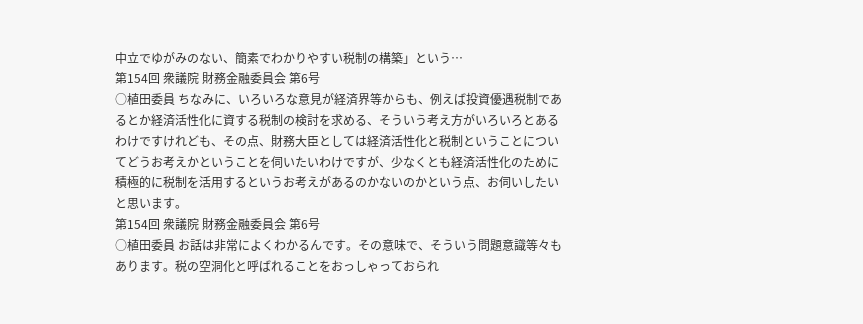中立でゆがみのない、簡素でわかりやすい税制の構築」という…
第154回 衆議院 財務金融委員会 第6号
○植田委員 ちなみに、いろいろな意見が経済界等からも、例えば投資優遇税制であるとか経済活性化に資する税制の検討を求める、そういう考え方がいろいろとあるわけですけれども、その点、財務大臣としては経済活性化と税制ということについてどうお考えかということを伺いたいわけですが、少なくとも経済活性化のために積極的に税制を活用するというお考えがあるのかないのかという点、お伺いしたいと思います。
第154回 衆議院 財務金融委員会 第6号
○植田委員 お話は非常によくわかるんです。その意味で、そういう問題意識等々もあります。税の空洞化と呼ばれることをおっしゃっておられ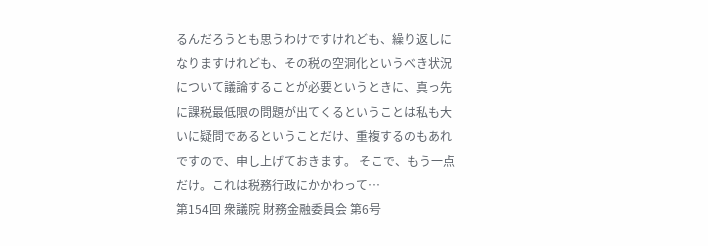るんだろうとも思うわけですけれども、繰り返しになりますけれども、その税の空洞化というべき状況について議論することが必要というときに、真っ先に課税最低限の問題が出てくるということは私も大いに疑問であるということだけ、重複するのもあれですので、申し上げておきます。 そこで、もう一点だけ。これは税務行政にかかわって…
第154回 衆議院 財務金融委員会 第6号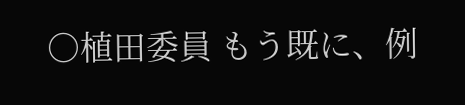○植田委員 もう既に、例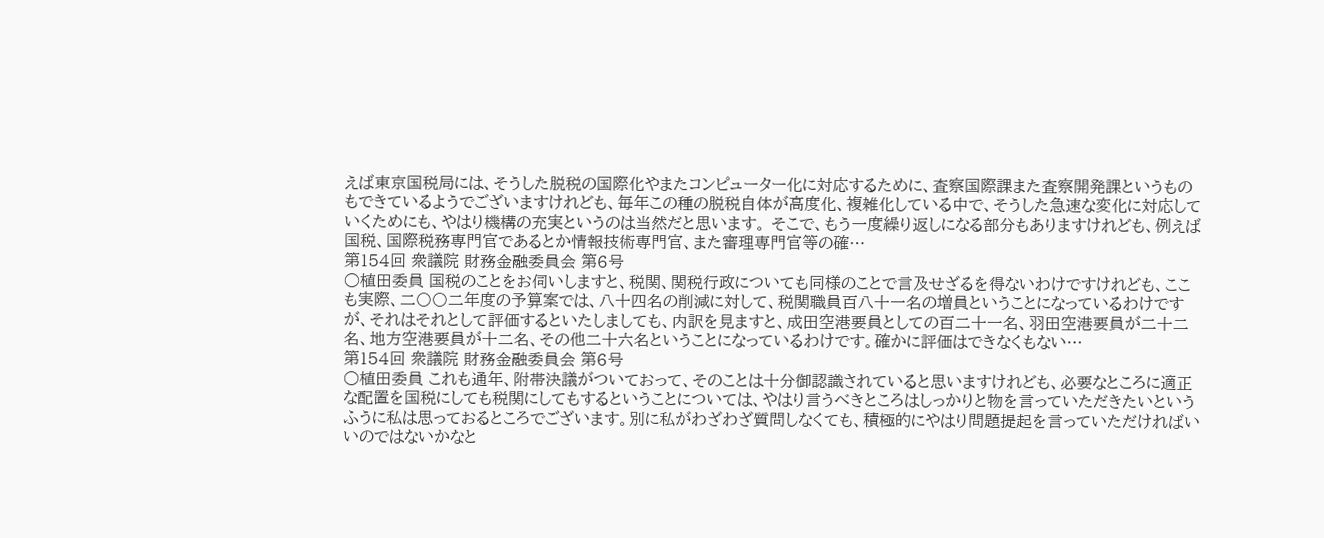えば東京国税局には、そうした脱税の国際化やまたコンピューター化に対応するために、査察国際課また査察開発課というものもできているようでございますけれども、毎年この種の脱税自体が高度化、複雑化している中で、そうした急速な変化に対応していくためにも、やはり機構の充実というのは当然だと思います。 そこで、もう一度繰り返しになる部分もありますけれども、例えば国税、国際税務専門官であるとか情報技術専門官、また審理専門官等の確…
第154回 衆議院 財務金融委員会 第6号
○植田委員 国税のことをお伺いしますと、税関、関税行政についても同様のことで言及せざるを得ないわけですけれども、ここも実際、二〇〇二年度の予算案では、八十四名の削減に対して、税関職員百八十一名の増員ということになっているわけですが、それはそれとして評価するといたしましても、内訳を見ますと、成田空港要員としての百二十一名、羽田空港要員が二十二名、地方空港要員が十二名、その他二十六名ということになっているわけです。確かに評価はできなくもない…
第154回 衆議院 財務金融委員会 第6号
○植田委員 これも通年、附帯決議がついておって、そのことは十分御認識されていると思いますけれども、必要なところに適正な配置を国税にしても税関にしてもするということについては、やはり言うべきところはしっかりと物を言っていただきたいというふうに私は思っておるところでございます。別に私がわざわざ質問しなくても、積極的にやはり問題提起を言っていただければいいのではないかなと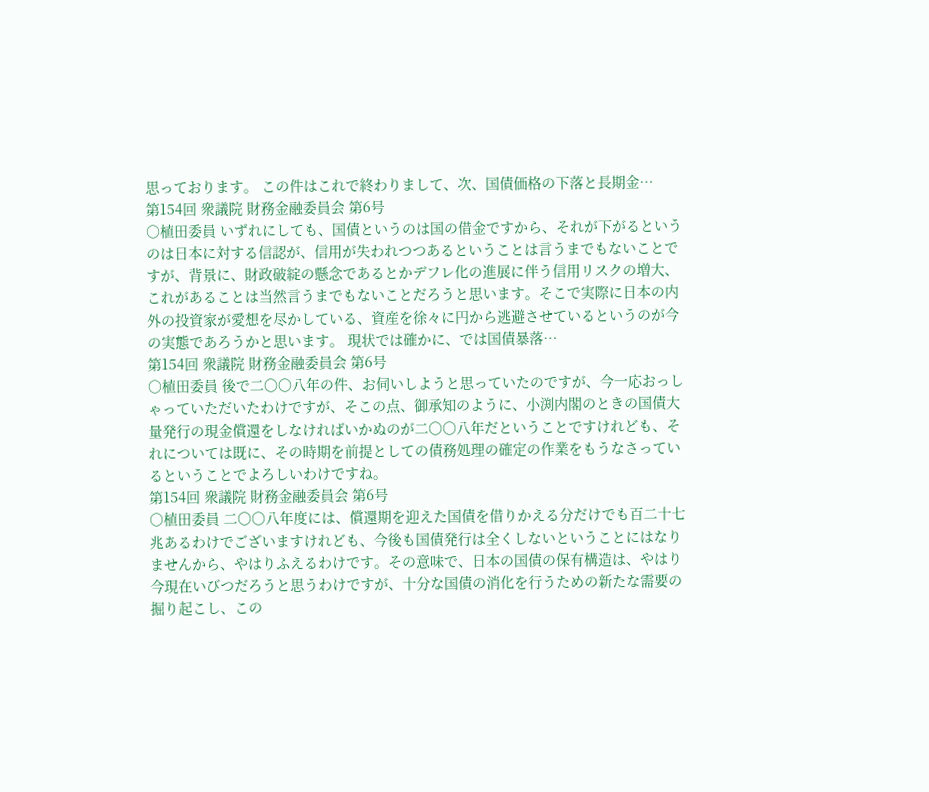思っております。 この件はこれで終わりまして、次、国債価格の下落と長期金…
第154回 衆議院 財務金融委員会 第6号
○植田委員 いずれにしても、国債というのは国の借金ですから、それが下がるというのは日本に対する信認が、信用が失われつつあるということは言うまでもないことですが、背景に、財政破綻の懸念であるとかデフレ化の進展に伴う信用リスクの増大、これがあることは当然言うまでもないことだろうと思います。そこで実際に日本の内外の投資家が愛想を尽かしている、資産を徐々に円から逃避させているというのが今の実態であろうかと思います。 現状では確かに、では国債暴落…
第154回 衆議院 財務金融委員会 第6号
○植田委員 後で二〇〇八年の件、お伺いしようと思っていたのですが、今一応おっしゃっていただいたわけですが、そこの点、御承知のように、小渕内閣のときの国債大量発行の現金償還をしなければいかぬのが二〇〇八年だということですけれども、それについては既に、その時期を前提としての債務処理の確定の作業をもうなさっているということでよろしいわけですね。
第154回 衆議院 財務金融委員会 第6号
○植田委員 二〇〇八年度には、償還期を迎えた国債を借りかえる分だけでも百二十七兆あるわけでございますけれども、今後も国債発行は全くしないということにはなりませんから、やはりふえるわけです。その意味で、日本の国債の保有構造は、やはり今現在いびつだろうと思うわけですが、十分な国債の消化を行うための新たな需要の掘り起こし、この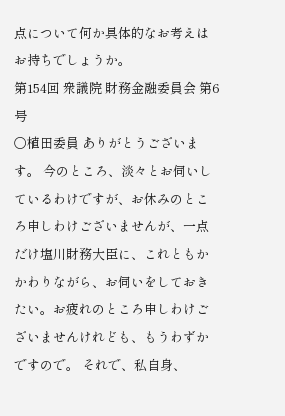点について何か具体的なお考えはお持ちでしょうか。
第154回 衆議院 財務金融委員会 第6号
○植田委員 ありがとうございます。 今のところ、淡々とお伺いしているわけですが、お休みのところ申しわけございませんが、一点だけ塩川財務大臣に、これともかかわりながら、お伺いをしておきたい。お疲れのところ申しわけございませんけれども、もうわずかですので。 それで、私自身、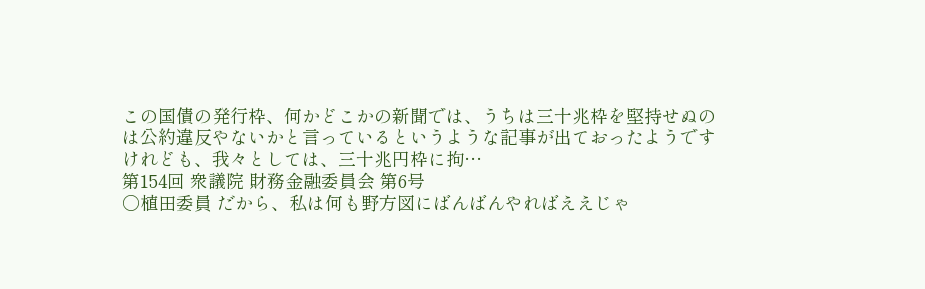この国債の発行枠、何かどこかの新聞では、うちは三十兆枠を堅持せぬのは公約違反やないかと言っているというような記事が出ておったようですけれども、我々としては、三十兆円枠に拘…
第154回 衆議院 財務金融委員会 第6号
○植田委員 だから、私は何も野方図にばんばんやればええじゃ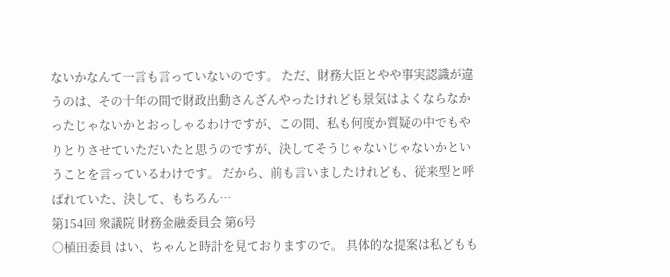ないかなんて一言も言っていないのです。 ただ、財務大臣とやや事実認識が違うのは、その十年の間で財政出動さんざんやったけれども景気はよくならなかったじゃないかとおっしゃるわけですが、この間、私も何度か質疑の中でもやりとりさせていただいたと思うのですが、決してそうじゃないじゃないかということを言っているわけです。 だから、前も言いましたけれども、従来型と呼ばれていた、決して、もちろん…
第154回 衆議院 財務金融委員会 第6号
○植田委員 はい、ちゃんと時計を見ておりますので。 具体的な提案は私どもも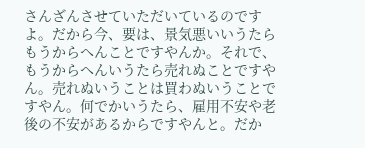さんざんさせていただいているのですよ。だから今、要は、景気悪いいうたらもうからへんことですやんか。それで、もうからへんいうたら売れぬことですやん。売れぬいうことは買わぬいうことですやん。何でかいうたら、雇用不安や老後の不安があるからですやんと。だか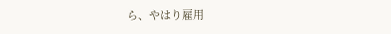ら、やはり雇用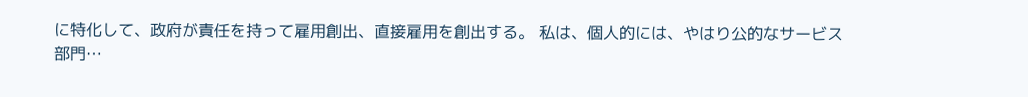に特化して、政府が責任を持って雇用創出、直接雇用を創出する。 私は、個人的には、やはり公的なサービス部門…